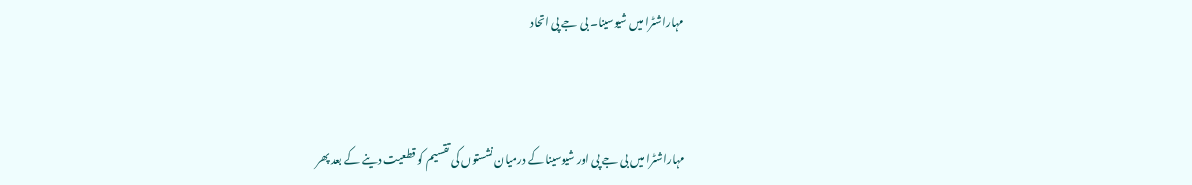مہاراشٹرا میں شیوسینا۔ بی جے پی اتحاد



مہاراشٹرا میں بی جے پی اور شیوسینا کے درمیان نشستوں کی تقسیم کو قطعیت دینے کے بعد پھر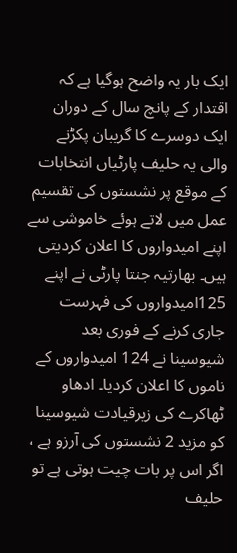ایک بار یہ واضح ہوگیا ہے کہ اقتدار کے پانچ سال کے دوران ایک دوسرے کا گریبان پکڑنے والی یہ حلیف پارٹیاں انتخابات کے موقع پر نشستوں کی تقسیم عمل میں لاتے ہوئے خاموشی سے اپنے امیدواروں کا اعلان کردیتی ہیں۔ بھارتیہ جنتا پارٹی نے اپنے 125امیدواروں کی فہرست جاری کرنے کے فوری بعد شیوسینا نے 124 امیدواروں کے ناموں کا اعلان کردیا۔ ادھاو ٹھاکرے کی زیرقیادت شیوسینا کو مزید 2 نشستوں کی آرزو ہے ، اگر اس پر بات چیت ہوتی ہے تو حلیف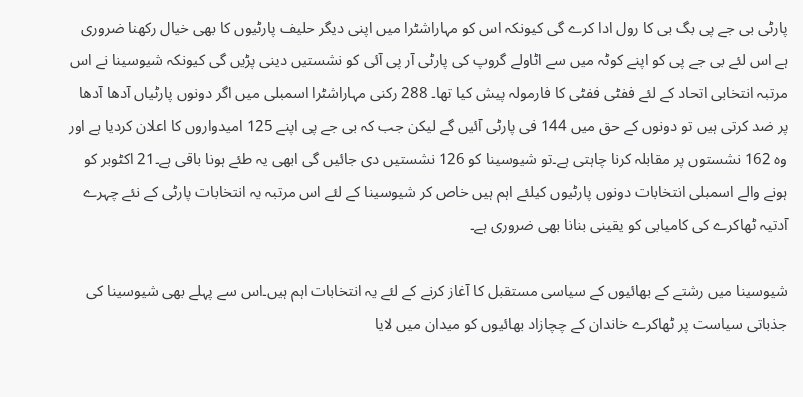پارٹی بی جے پی بگ بی کا رول ادا کرے گی کیونکہ اس کو مہاراشٹرا میں اپنی دیگر حلیف پارٹیوں کا بھی خیال رکھنا ضروری ہے اس لئے بی جے پی کو اپنے کوٹہ میں سے اٹاولے گروپ کی پارٹی آر پی آئی کو نشستیں دینی پڑیں گی کیونکہ شیوسینا نے اس مرتبہ انتخابی اتحاد کے لئے ففٹی ففٹی کا فارمولہ پیش کیا تھا۔ 288 رکنی مہاراشٹرا اسمبلی میں اگر دونوں پارٹیاں آدھا آدھا پر ضد کرتی ہیں تو دونوں کے حق میں 144 فی پارٹی آئیں گے لیکن جب کہ بی جے پی اپنے 125 امیدواروں کا اعلان کردیا ہے اور وہ 162 نشستوں پر مقابلہ کرنا چاہتی ہے۔تو شیوسینا کو 126 نشستیں دی جائیں گی ابھی یہ طئے ہونا باقی ہے۔21 اکٹوبر کو ہونے والے اسمبلی انتخابات دونوں پارٹیوں کیلئے اہم ہیں خاص کر شیوسینا کے لئے اس مرتبہ یہ انتخابات پارٹی کے نئے چہرے آدتیہ ٹھاکرے کی کامیابی کو یقینی بنانا بھی ضروری ہے۔

شیوسینا میں رشتے کے بھائیوں کے سیاسی مستقبل کا آغاز کرنے کے لئے یہ انتخابات اہم ہیں۔اس سے پہلے بھی شیوسینا کی جذباتی سیاست پر ٹھاکرے خاندان کے چچازاد بھائیوں کو میدان میں لایا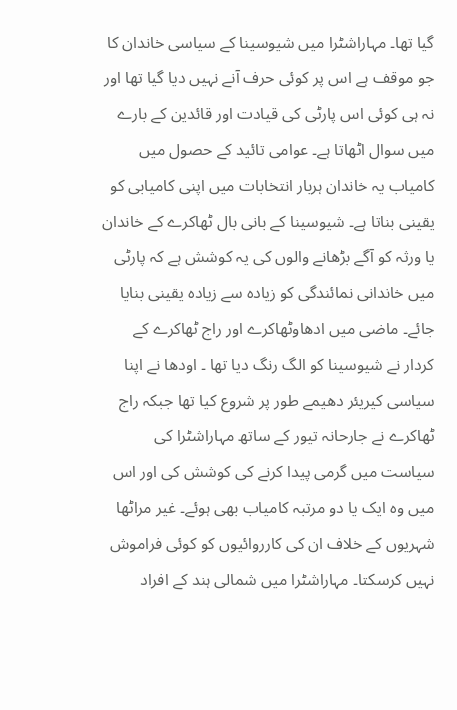گیا تھا۔ مہاراشٹرا میں شیوسینا کے سیاسی خاندان کا جو موقف ہے اس پر کوئی حرف آنے نہیں دیا گیا تھا اور نہ ہی کوئی اس پارٹی کی قیادت اور قائدین کے بارے میں سوال اٹھاتا ہے۔ عوامی تائید کے حصول میں کامیاب یہ خاندان ہربار انتخابات میں اپنی کامیابی کو یقینی بناتا ہے۔ شیوسینا کے بانی بال ٹھاکرے کے خاندان یا ورثہ کو آگے بڑھانے والوں کی یہ کوشش ہے کہ پارٹی میں خاندانی نمائندگی کو زیادہ سے زیادہ یقینی بنایا جائے۔ ماضی میں ادھاوٹھاکرے اور راج ٹھاکرے کے کردار نے شیوسینا کو الگ رنگ دیا تھا ۔ اودھا نے اپنا سیاسی کیریئر دھیمے طور پر شروع کیا تھا جبکہ راج ٹھاکرے نے جارحانہ تیور کے ساتھ مہاراشٹرا کی سیاست میں گرمی پیدا کرنے کی کوشش کی اور اس میں وہ ایک یا دو مرتبہ کامیاب بھی ہوئے۔ غیر مراٹھا شہریوں کے خلاف ان کی کارروائیوں کو کوئی فراموش نہیں کرسکتا۔ مہاراشٹرا میں شمالی ہند کے افراد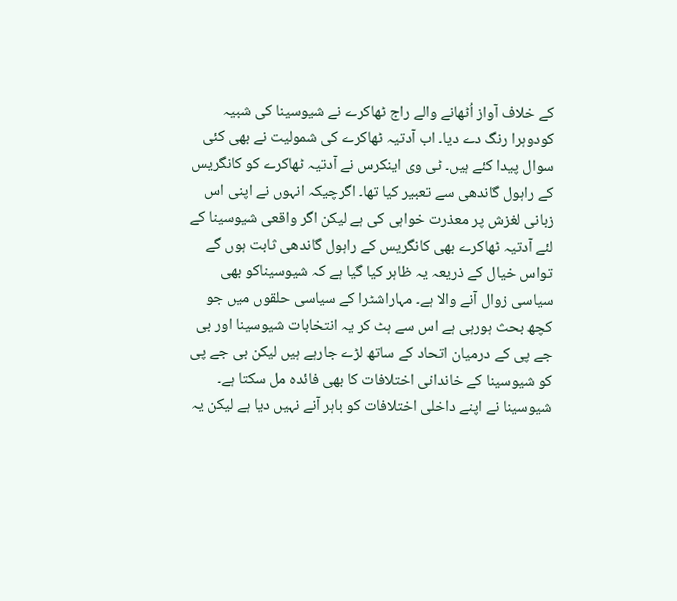کے خلاف آواز اُٹھانے والے راج ٹھاکرے نے شیوسینا کی شبیہ کودوہرا رنگ دے دیا۔ اب آدتیہ ٹھاکرے کی شمولیت نے بھی کئی سوال پیدا کئے ہیں۔ ٹی وی اینکرس نے آدتیہ ٹھاکرے کو کانگریس کے راہول گاندھی سے تعبیر کیا تھا۔ اگرچیکہ انہوں نے اپنی اس زبانی لغزش پر معذرت خواہی کی ہے لیکن اگر واقعی شیوسینا کے لئے آدتیہ ٹھاکرے بھی کانگریس کے راہول گاندھی ثابت ہوں گے تواس خیال کے ذریعہ یہ ظاہر کیا گیا ہے کہ شیوسیناکو بھی سیاسی زوال آنے والا ہے۔ مہاراشٹرا کے سیاسی حلقوں میں جو کچھ بحث ہورہی ہے اس سے ہٹ کر یہ انتخابات شیوسینا اور بی جے پی کے درمیان اتحاد کے ساتھ لڑے جارہے ہیں لیکن بی جے پی کو شیوسینا کے خاندانی اختلافات کا بھی فائدہ مل سکتا ہے۔ شیوسینا نے اپنے داخلی اختلافات کو باہر آنے نہیں دیا ہے لیکن یہ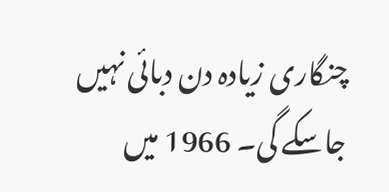چنگاری زیادہ دن دبائی نہیں جاسکے گی۔ 1966 میں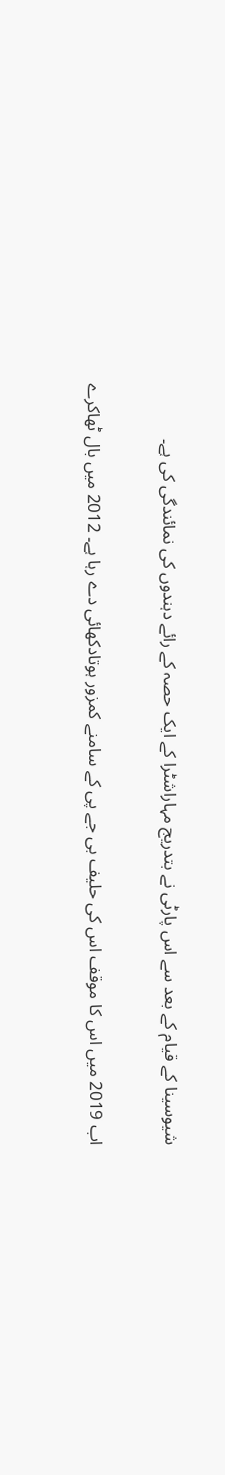شیوسینا کے قیام کے بعد سے اس پارٹی نے بتدریج مہاراشٹرا کے ایک حصہ کے رائے دہندوں کی نمائندگی کی ہے۔

اب 2019 میں اس کا موقف اس کی حلیف بی جے پی کے سامنے کمزور ہوتادکھائی دے رہا ہے۔ 2012 میں بال ٹھاکرے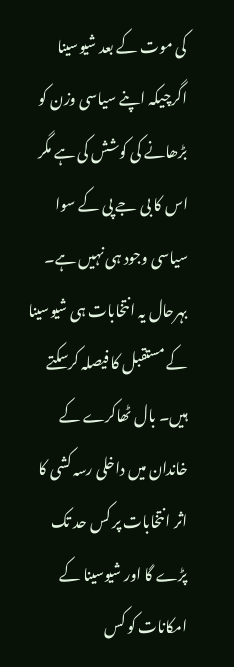کی موت کے بعد شیوسینا اگرچیکہ اپنے سیاسی وزن کو بڑھانے کی کوشش کی ہے مگر اس کا بی جے پی کے سوا سیاسی وجود ہی نہیں ہے۔ بہرحال یہ انتخابات ہی شیوسینا کے مستقبل کا فیصلہ کرسکتے ہیں۔ بال ٹھاکرے کے خاندان میں داخلی رسہ کشی کا اثر انتخابات پر کس حد تک پڑے گا اور شیوسینا کے امکانات کو کس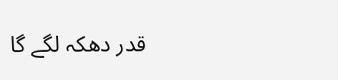قدر دھکہ لگے گا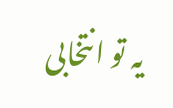یہ تو انتخابی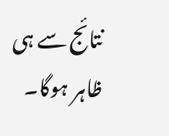نتائج سے ہی ظاہر ہوگا۔